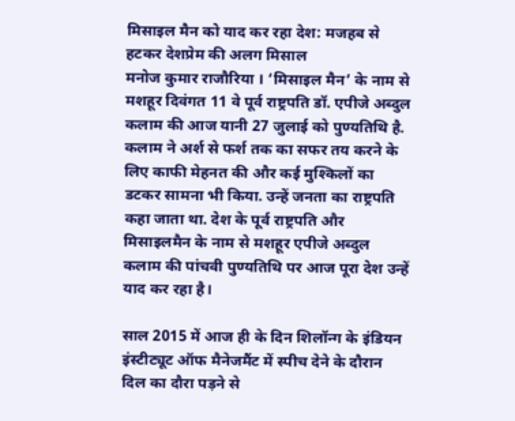मिसाइल मैन को याद कर रहा देश: मजहब से हटकर देशप्रेम की अलग मिसाल
मनोज कुमार राजौरिया । ‘मिसाइल मैन’ के नाम से मशहूर दिवंगत 11 वे पूर्व राष्ट्रपति डॉ. एपीजे अब्दुल कलाम की आज यानी 27 जुलाई को पुण्यतिथि है. कलाम ने अर्श से फर्श तक का सफर तय करने के लिए काफी मेहनत की और कई मुश्किलों का डटकर सामना भी किया. उन्हें जनता का राष्ट्रपति कहा जाता था. देश के पूर्व राष्ट्रपति और मिसाइलमैन के नाम से मशहूर एपीजे अब्दुल कलाम की पांचवी पुण्यतिथि पर आज पूरा देश उन्हें याद कर रहा है।

साल 2015 में आज ही के दिन शिलॉन्ग के इंडियन इंस्टीट्यूट ऑफ मैनेजमैंट में स्पीच देने के दौरान दिल का दौरा पड़ने से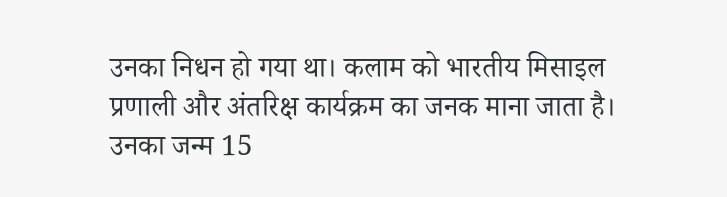उनका निधन हो गया था। कलाम को भारतीय मिसाइल प्रणाली और अंतरिक्ष कार्यक्रम का जनक माना जाता है। उनका जन्म 15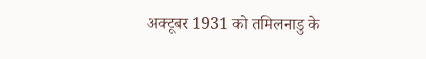अक्टूबर 1931 को तमिलनाडु के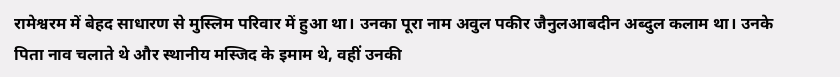रामेश्वरम में बेहद साधारण से मुस्लिम परिवार में हुआ था। उनका पूरा नाम अवुल पकीर जैनुलआबदीन अब्दुल कलाम था। उनके पिता नाव चलाते थे और स्थानीय मस्जिद के इमाम थे, वहीं उनकी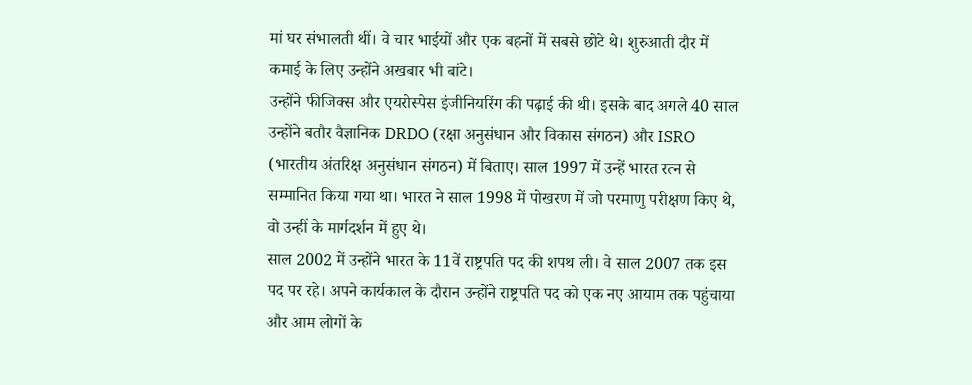मां घर संभालती थीं। वे चार भाईयों और एक बहनों में सबसे छोटे थे। शुरुआती दौर में कमाई के लिए उन्होंने अखबार भी बांटे।
उन्होंने फीजिक्स और एयरोस्पेस इंजीनियरिंग की पढ़ाई की थी। इसके बाद अगले 40 साल उन्होंने बतौर वैज्ञानिक DRDO (रक्षा अनुसंधान और विकास संगठन) और ISRO (भारतीय अंतरिक्ष अनुसंधान संगठन) में बिताए। साल 1997 में उन्हें भारत रत्न से सम्मानित किया गया था। भारत ने साल 1998 में पोखरण में जो परमाणु परीक्षण किए थे, वो उन्हीं के मार्गदर्शन में हुए थे।
साल 2002 में उन्होंने भारत के 11वें राष्ट्रपति पद की शपथ ली। वे साल 2007 तक इस पद पर रहे। अपने कार्यकाल के दौरान उन्होंने राष्ट्रपति पद को एक नए आयाम तक पहुंचाया और आम लोगों के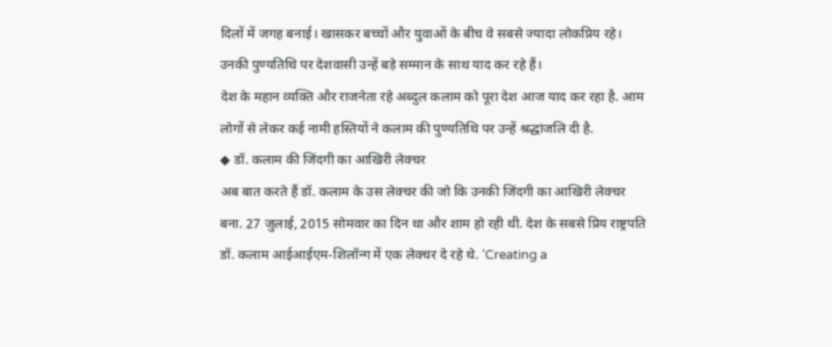दिलों में जगह बनाई। खासकर बच्चों और युवाओं के बीच वे सबसे ज्यादा लोकप्रिय रहे। उनकी पुण्यतिथि पर देशवासी उन्हें बड़े सम्मान के साथ याद कर रहे हैं।
देश के महान व्यक्ति और राजनेता रहे अब्दुल कलाम को पूरा देश आज याद कर रहा है. आम लोगों से लेकर कई नामी हस्तियों ने कलाम की पुण्यतिथि पर उन्हें श्रद्धांजलि दी है.
◆ डॉ. कलाम की जिंदगी का आखिरी लेक्चर
अब बात करते हैं डॉ. कलाम के उस लेक्चर की जो कि उनकी जिंदगी का आखिरी लेक्चर बना. 27 जुलाई, 2015 सोमवार का दिन था और शाम हो रही थी. देश के सबसे प्रिय राष्ट्रपति डॉ. कलाम आईआईएम-शिलॉन्ग में एक लेक्चर दे रहे थे. ‘Creating a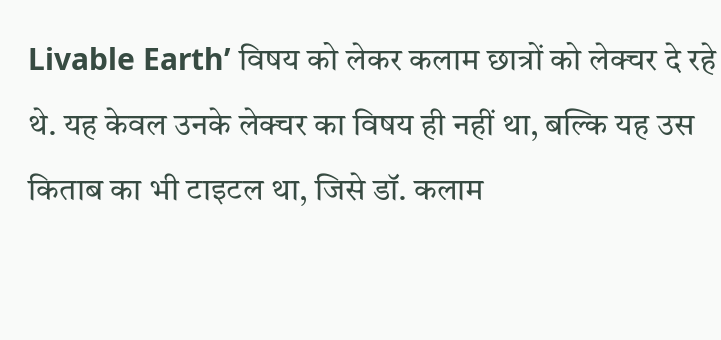Livable Earth’ विषय को लेकर कलाम छात्रों को लेक्चर दे रहे थे. यह केवल उनके लेक्चर का विषय ही नहीं था, बल्कि यह उस किताब का भी टाइटल था, जिसे डॉ. कलाम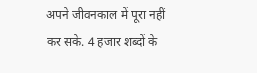अपने जीवनकाल में पूरा नहीं कर सके. 4 हजार शब्दों के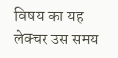विषय का यह लेक्चर उस समय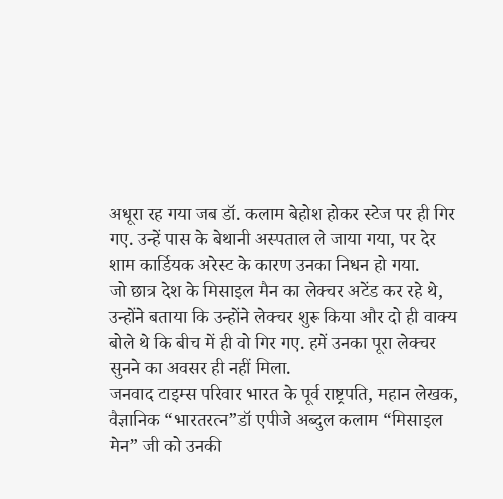अधूरा रह गया जब डॉ. कलाम बेहोश होकर स्टेज पर ही गिर गए. उन्हें पास के बेथानी अस्पताल ले जाया गया, पर देर शाम कार्डियक अरेस्ट के कारण उनका निधन हो गया.
जो छात्र देश के मिसाइल मैन का लेक्चर अटेंड कर रहे थे, उन्होंने बताया कि उन्होंने लेक्चर शुरू किया और दो ही वाक्य बोले थे कि बीच में ही वो गिर गए. हमें उनका पूरा लेक्चर सुनने का अवसर ही नहीं मिला.
जनवाद टाइम्स परिवार भारत के पूर्व राष्ट्रपति, महान लेखक, वैज्ञानिक “भारतरत्न”डॉ एपीजे अब्दुल कलाम “मिसाइल मेन” जी को उनकी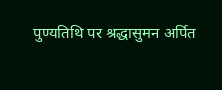पुण्यतिथि पर श्रद्धासुमन अर्पित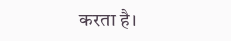करता है।